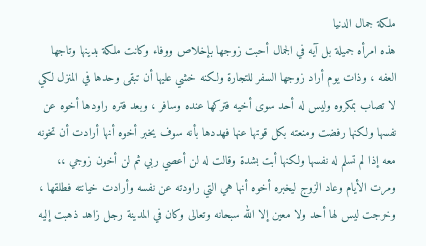ملكة جمال الدنيا
هذه امرأه جميلة بل آيه في الجمال أحبت زوجها بإخلاص ووفاء وكانت ملكة بدينها وتاجها العفه ، وذات يوم أراد زوجها السفر للتجارة ولكنه خشي عليها أن تبقى وحدها في المنزل لكي لا تصاب بمكروه وليس له أحد سوى أخيه فتركها عنده وسافر ، وبعد فتره راودها أخوه عن نفسها ولكنها رفضت ومنعته بكل قوتها عنها فهددها بأنه سوف يخبر أخوه أنها أرادت أن تخونه معه إذا لم تسلم له نفسها ولكنها أبت بشدة وقالت له لن أعصي ربي ثم لن أخون زوجي ،، ومرت الأيام وعاد الزوج ليخبره أخوه أنها هي التي راودته عن نفسه وأرادت خيانته فطلقها ، وخرجت ليس لها أحد ولا معين إلا الله سبحانه وتعالى وكان في المدينة رجل زاهد ذهبت إليه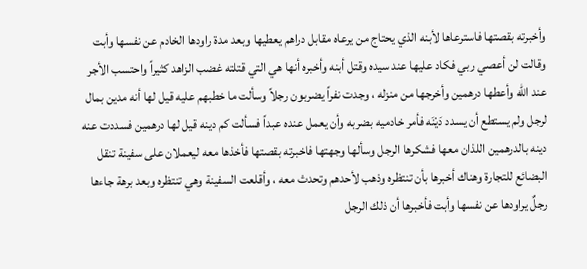وأخبرته بقصتها فاسترعاها لأبنه الذي يحتاج من يرعاه مقابل دراهم يعطيها وبعد مدة راودها الخادم عن نفسها وأبت وقالت لن أعصي ربي فكاد عليها عند سيده وقتل أبنه وأخبره أنها هي التي قتلته غضب الزاهد كثيراً واحتسب الأجر عند الله وأعطها درهمين وأخرجها من منزله ، وجدت نفراً يضربون رجلاً وسألت ما خطبهم عليه قيل لها أنه مدين بمال لرجل ولم يستطع أن يسدد دَيْنَه فأمر خادميه بضربه وأن يعمل عنده عبداً فسألت كم دينه قيل لها درهمين فسددت عنه دينه بالدرهمين اللذان معها فشكرها الرجل وسألها وجهتها فاخبرته بقصتها فأخذها معه ليعملان على سفينة تنقل البضائع للتجارة وهناك أخبرها بأن تنتظره وذهب لأحدهم وتحدث معه ، وأقلعت السفينة وهي تنتظره وبعد برهة جاءها رجلٌ يراودها عن نفسها وأبت فأخبرها أن ذلك الرجل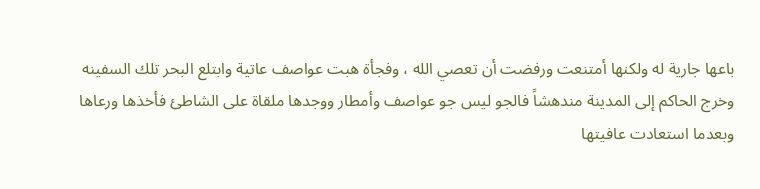باعها جارية له ولكنها أمتنعت ورفضت أن تعصي الله ، وفجأة هبت عواصف عاتية وابتلع البحر تلك السفينه وخرج الحاكم إلى المدينة مندهشاً فالجو ليس جو عواصف وأمطار ووجدها ملقاة على الشاطئ فأخذها ورعاها وبعدما استعادت عافيتها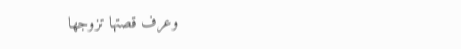وعرف قصتها تزوجها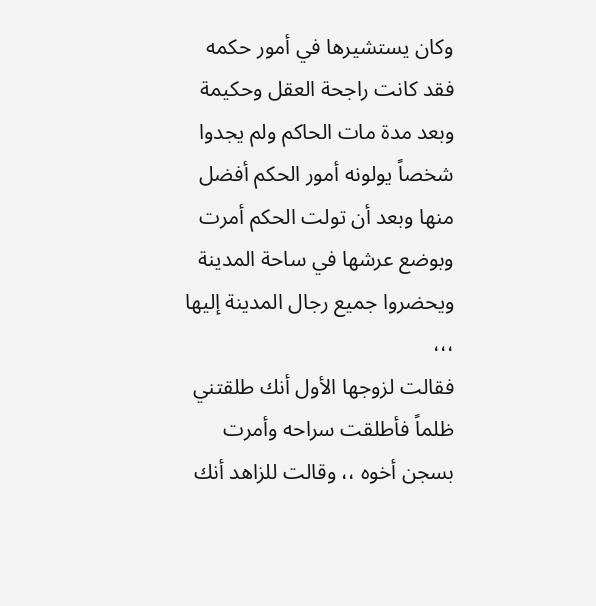وكان يستشيرها في أمور حكمه فقد كانت راجحة العقل وحكيمة وبعد مدة مات الحاكم ولم يجدوا شخصاً يولونه أمور الحكم أفضل منها وبعد أن تولت الحكم أمرت وبوضع عرشها في ساحة المدينة ويحضروا جميع رجال المدينة إليها ،،،
فقالت لزوجها الأول أنك طلقتني ظلماً فأطلقت سراحه وأمرت بسجن أخوه ،، وقالت للزاهد أنك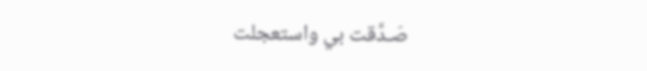صَـدَّقت بي واستعجلت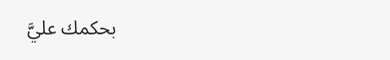بحكمك عليَّ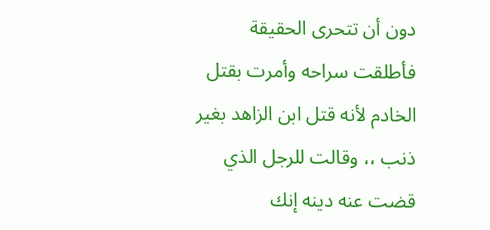دون أن تتحرى الحقيقة فأطلقت سراحه وأمرت بقتل الخادم لأنه قتل ابن الزاهد بغير ذنب ،، وقالت للرجل الذي قضت عنه دينه إنك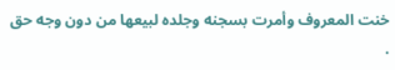خنت المعروف وأمرت بسجنه وجلده لبيعها من دون وجه حق .